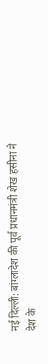नई दिल्ली: बांग्लादेश की पूर्व प्रधानमंत्री शेख हसीना ने देश के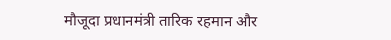मौजूदा प्रधानमंत्री तारिक रहमान और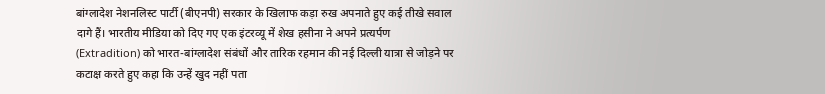बांग्लादेश नेशनलिस्ट पार्टी (बीएनपी) सरकार के खिलाफ कड़ा रुख अपनाते हुए कई तीखे सवाल दागे हैं। भारतीय मीडिया को दिए गए एक इंटरव्यू में शेख हसीना ने अपने प्रत्यर्पण (Extradition) को भारत-बांग्लादेश संबंधों और तारिक रहमान की नई दिल्ली यात्रा से जोड़ने पर कटाक्ष करते हुए कहा कि उन्हें खुद नहीं पता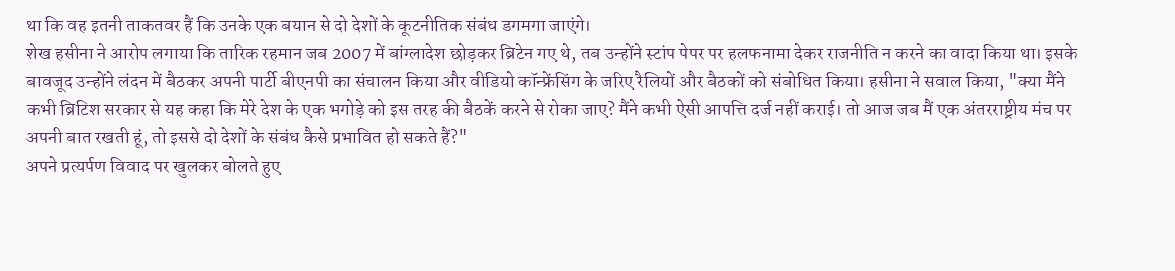था कि वह इतनी ताकतवर हैं कि उनके एक बयान से दो देशों के कूटनीतिक संबंध डगमगा जाएंगे।
शेख हसीना ने आरोप लगाया कि तारिक रहमान जब 2007 में बांग्लादेश छोड़कर ब्रिटेन गए थे, तब उन्होंने स्टांप पेपर पर हलफनामा देकर राजनीति न करने का वादा किया था। इसके बावजूद उन्होंने लंदन में बैठकर अपनी पार्टी बीएनपी का संचालन किया और वीडियो कॉन्फ्रेंसिंग के जरिए रैलियों और बैठकों को संबोधित किया। हसीना ने सवाल किया, "क्या मैंने कभी ब्रिटिश सरकार से यह कहा कि मेरे देश के एक भगोड़े को इस तरह की बैठकें करने से रोका जाए? मैंने कभी ऐसी आपत्ति दर्ज नहीं कराई। तो आज जब मैं एक अंतरराष्ट्रीय मंच पर अपनी बात रखती हूं, तो इससे दो देशों के संबंध कैसे प्रभावित हो सकते हैं?"
अपने प्रत्यर्पण विवाद पर खुलकर बोलते हुए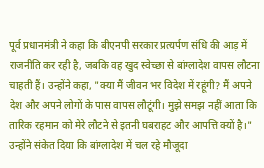पूर्व प्रधानमंत्री ने कहा कि बीएनपी सरकार प्रत्यर्पण संधि की आड़ में राजनीति कर रही है, जबकि वह खुद स्वेच्छा से बांग्लादेश वापस लौटना चाहती हैं। उन्होंने कहा, "क्या मैं जीवन भर विदेश में रहूंगी? मैं अपने देश और अपने लोगों के पास वापस लौटूंगी। मुझे समझ नहीं आता कि तारिक रहमान को मेरे लौटने से इतनी घबराहट और आपत्ति क्यों है।" उन्होंने संकेत दिया कि बांग्लादेश में चल रहे मौजूदा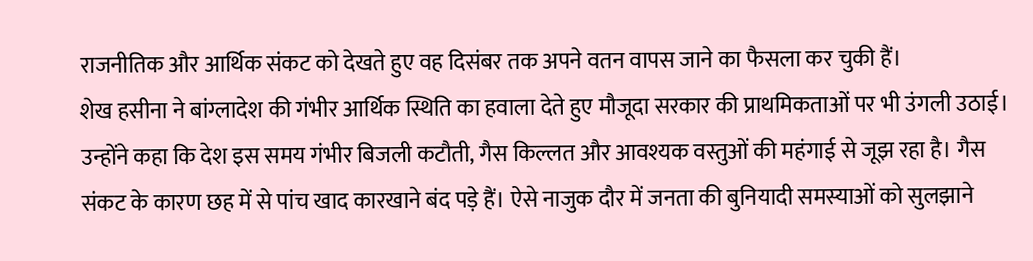राजनीतिक और आर्थिक संकट को देखते हुए वह दिसंबर तक अपने वतन वापस जाने का फैसला कर चुकी हैं।
शेख हसीना ने बांग्लादेश की गंभीर आर्थिक स्थिति का हवाला देते हुए मौजूदा सरकार की प्राथमिकताओं पर भी उंगली उठाई। उन्होंने कहा कि देश इस समय गंभीर बिजली कटौती, गैस किल्लत और आवश्यक वस्तुओं की महंगाई से जूझ रहा है। गैस संकट के कारण छह में से पांच खाद कारखाने बंद पड़े हैं। ऐसे नाजुक दौर में जनता की बुनियादी समस्याओं को सुलझाने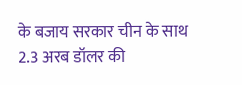के बजाय सरकार चीन के साथ 2.3 अरब डॉलर की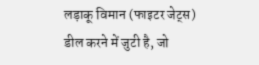लड़ाकू विमान (फाइटर जेट्स) डील करने में जुटी है, जो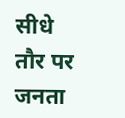सीधे तौर पर जनता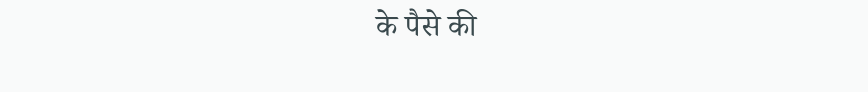के पैसे की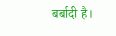बर्बादी है।